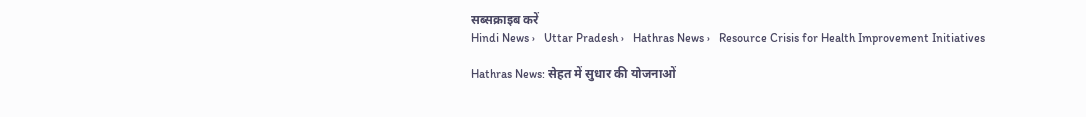सब्सक्राइब करें
Hindi News ›   Uttar Pradesh ›   Hathras News ›   Resource Crisis for Health Improvement Initiatives

Hathras News: सेहत में सुधार की योजनाओं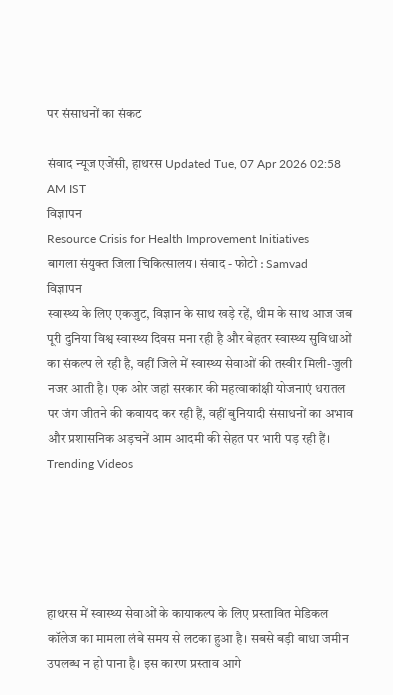पर संसाधनों का संकट

संवाद न्यूज एजेंसी, हाथरस Updated Tue, 07 Apr 2026 02:58 AM IST
विज्ञापन
Resource Crisis for Health Improvement Initiatives
बागला संयुक्त जिला चिकित्सालय। संवाद - फोटो : Samvad
विज्ञापन
स्वास्थ्य के लिए एकजुट, विज्ञान के साथ खड़े रहें, थीम के साथ आज जब पूरी दुनिया विश्व स्वास्थ्य दिवस मना रही है और बेहतर स्वास्थ्य सुविधाओं का संकल्प ले रही है, वहीं जिले में स्वास्थ्य सेवाओं की तस्वीर मिली-जुली नजर आती है। एक ओर जहां सरकार की महत्वाकांक्षी योजनाएं धरातल पर जंग जीतने की कवायद कर रही हैं, वहीं बुनियादी संसाधनों का अभाव और प्रशासनिक अड़चनें आम आदमी की सेहत पर भारी पड़ रही हैं।
Trending Videos





हाथरस में स्वास्थ्य सेवाओं के कायाकल्प के लिए प्रस्तावित मेडिकल कॉलेज का मामला लंबे समय से लटका हुआ है। सबसे बड़ी बाधा जमीन उपलब्ध न हो पाना है। इस कारण प्रस्ताव आगे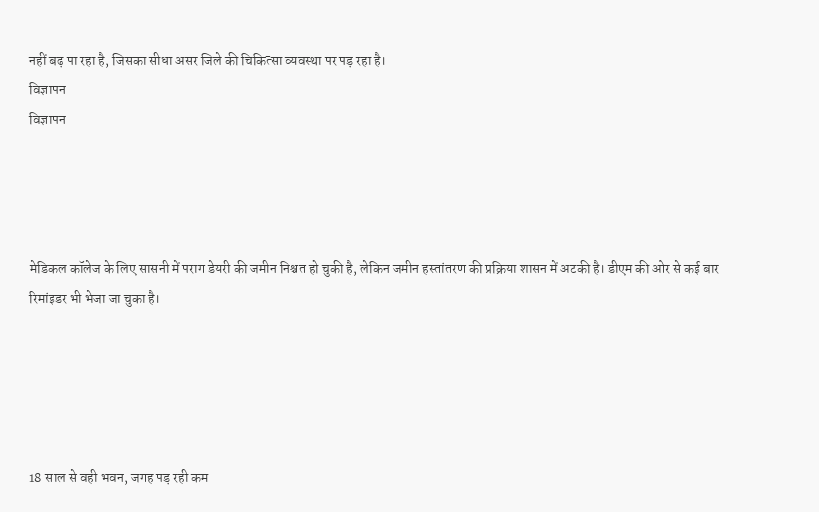नहीं बढ़ पा रहा है, जिसका सीधा असर जिले की चिकित्सा व्यवस्था पर पड़ रहा है।
विज्ञापन
विज्ञापन




मेडिकल कॉलेज के लिए सासनी में पराग डेयरी की जमीन निश्चत हो चुकी है, लेकिन जमीन हस्तांतरण की प्रक्रिया शासन में अटकी है। डीएम की ओर से कई बार रिमांइडर भी भेजा जा चुका है।





18 साल से वही भवन, जगह पड़ रही कम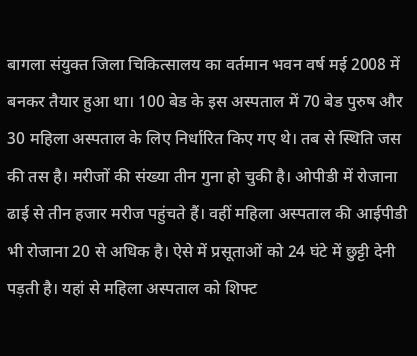बागला संयुक्त जिला चिकित्सालय का वर्तमान भवन वर्ष मई 2008 में बनकर तैयार हुआ था। 100 बेड के इस अस्पताल में 70 बेड पुरुष और 30 महिला अस्पताल के लिए निर्धारित किए गए थे। तब से स्थिति जस की तस है। मरीजों की संख्या तीन गुना हो चुकी है। ओपीडी में रोजाना ढाई से तीन हजार मरीज पहुंचते हैं। वहीं महिला अस्पताल की आईपीडी भी रोजाना 20 से अधिक है। ऐसे में प्रसूताओं को 24 घंटे में छुट्टी देनी पड़ती है। यहां से महिला अस्पताल को शिफ्ट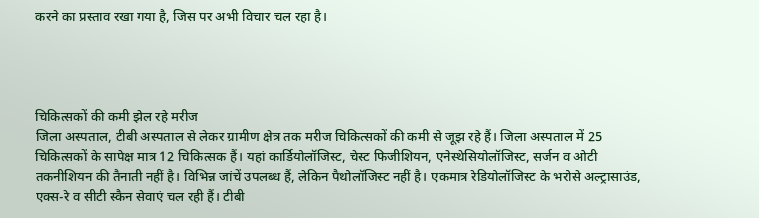करने का प्रस्ताव रखा गया है, जिस पर अभी विचार चल रहा है।




चिकित्सकों की कमी झेल रहे मरीज
जिला अस्पताल, टीबी अस्पताल से लेकर ग्रामीण क्षेत्र तक मरीज चिकित्सकों की कमी से जूझ रहे हैं। जिला अस्पताल में 25 चिकित्सकों के सापेक्ष मात्र 12 चिकित्सक हैं। यहां कार्डियोलॉजिस्ट, चेस्ट फिजीशियन, एनेस्थेसियोलॉजिस्ट, सर्जन व ओटी तकनीशियन की तैनाती नहीं है। विभिन्न जांचें उपलब्ध हैं, लेकिन पैथोलॉजिस्ट नहीं है। एकमात्र रेडियोलॉजिस्ट के भरोसे अल्ट्रासाउंड, एक्स-रे व सीटी स्कैन सेवाएं चल रही हैं। टीबी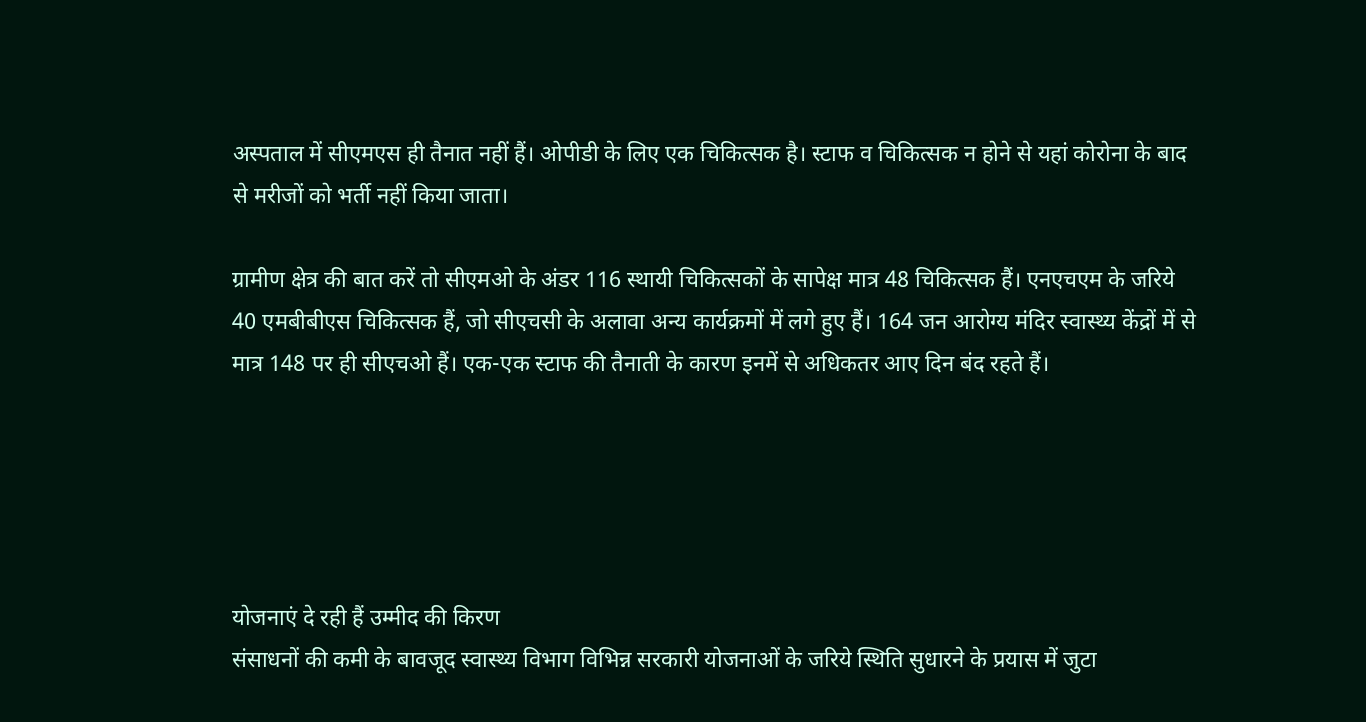अस्पताल में सीएमएस ही तैनात नहीं हैं। ओपीडी के लिए एक चिकित्सक है। स्टाफ व चिकित्सक न होने से यहां कोरोना के बाद से मरीजों को भर्ती नहीं किया जाता।

ग्रामीण क्षेत्र की बात करें तो सीएमओ के अंडर 116 स्थायी चिकित्सकों के सापेक्ष मात्र 48 चिकित्सक हैं। एनएचएम के जरिये 40 एमबीबीएस चिकित्सक हैं, जो सीएचसी के अलावा अन्य कार्यक्रमों में लगे हुए हैं। 164 जन आरोग्य मंदिर स्वास्थ्य केंद्रों में से मात्र 148 पर ही सीएचओ हैं। एक-एक स्टाफ की तैनाती के कारण इनमें से अधिकतर आए दिन बंद रहते हैं।





योजनाएं दे रही हैं उम्मीद की किरण
संसाधनों की कमी के बावजूद स्वास्थ्य विभाग विभिन्न सरकारी योजनाओं के जरिये स्थिति सुधारने के प्रयास में जुटा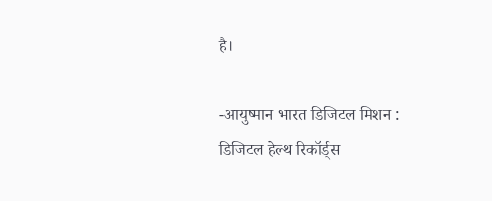है।

-आयुष्मान भारत डिजिटल मिशन : डिजिटल हेल्थ रिकॉर्ड्स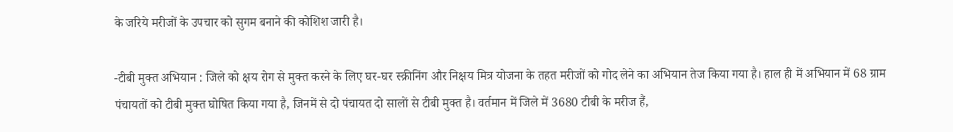के जरिये मरीजों के उपचार को सुगम बनाने की कोशिश जारी है।

-टीबी मुक्त अभियान : जिले को क्षय रोग से मुक्त करने के लिए घर-घर स्क्रीनिंग और निक्षय मित्र योजना के तहत मरीजों को गोद लेने का अभियान तेज किया गया है। हाल ही में अभियान में 68 ग्राम पंचायतों को टीबी मुक्त घोषित किया गया है, जिनमें से दो पंचायत दो सालों से टीबी मुक्त है। वर्तमान में जिले में 3680 टीबी के मरीज हैं,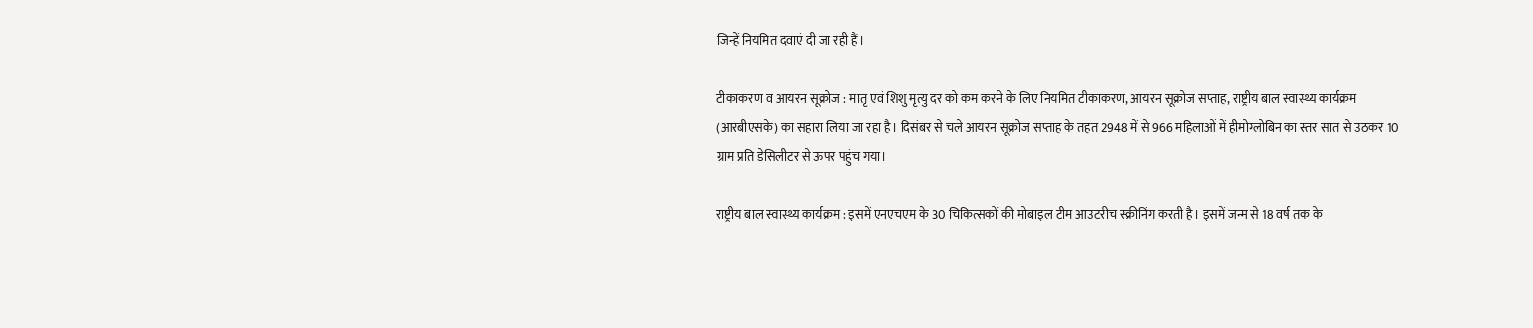जिन्हें नियमित दवाएं दी जा रही हैं।

टीकाकरण व आयरन सूक्रोज : मातृ एवं शिशु मृत्यु दर को कम करने के लिए नियमित टीकाकरण, आयरन सूक्रोज सप्ताह, राष्ट्रीय बाल स्वास्थ्य कार्यक्रम (आरबीएसके) का सहारा लिया जा रहा है। दिसंबर से चले आयरन सूक्रोज सप्ताह के तहत 2948 में से 966 महिलाओं में हीमोग्लोबिन का स्तर सात से उठकर 10 ग्राम प्रति डेसिलीटर से ऊपर पहुंच गया।

राष्ट्रीय बाल स्वास्थ्य कार्यक्रम : इसमें एनएचएम के 30 चिकित्सकों की मोबाइल टीम आउटरीच स्क्रीनिंग करती है। इसमें जन्म से 18 वर्ष तक के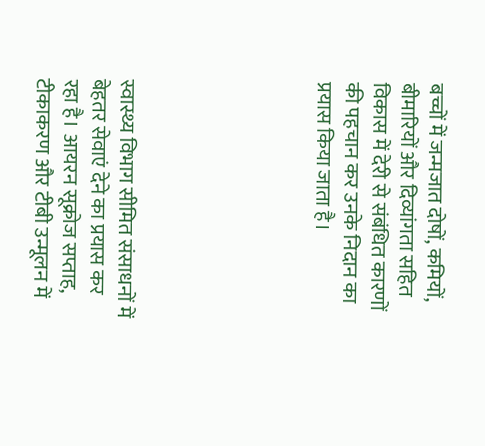बच्चों में जन्मजात दोषों, कमियों, बीमारियों और दिव्यांगता सहित विकास में देरी से संबंधित कारणों की पहचान कर उनके निदान का प्रयास किया जाता है।






स्वास्थ्य विभाग सीमित संसाधनों में बेहतर सेवाएं देने का प्रयास कर रहा है। आयरन सूक्रोज सप्ताह, टीकाकरण और टीबी उन्मूलन में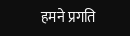हमने प्रगति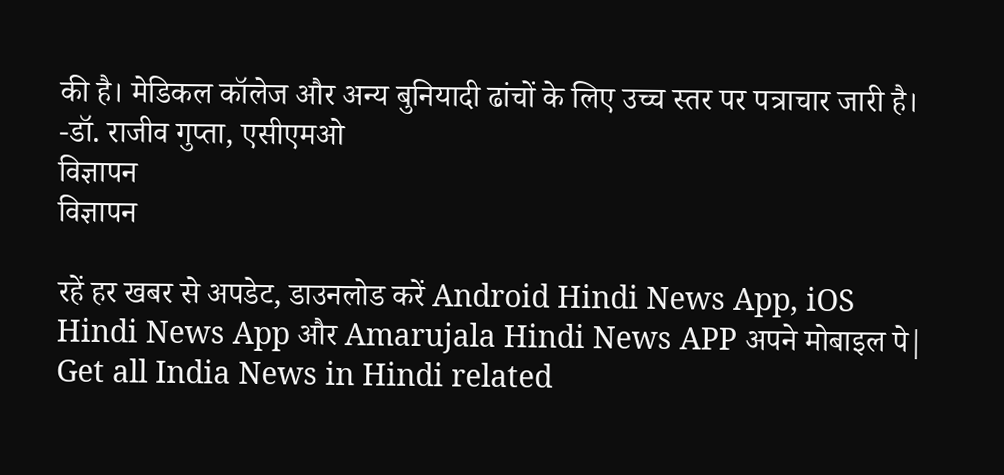की है। मेडिकल कॉलेज और अन्य बुनियादी ढांचों के लिए उच्च स्तर पर पत्राचार जारी है।
-डॉ. राजीव गुप्ता, एसीएमओ
विज्ञापन
विज्ञापन

रहें हर खबर से अपडेट, डाउनलोड करें Android Hindi News App, iOS Hindi News App और Amarujala Hindi News APP अपने मोबाइल पे|
Get all India News in Hindi related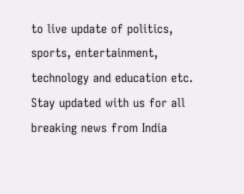to live update of politics, sports, entertainment, technology and education etc. Stay updated with us for all breaking news from India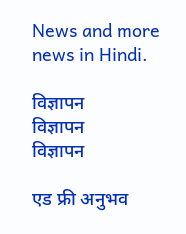News and more news in Hindi.

विज्ञापन
विज्ञापन
विज्ञापन

एड फ्री अनुभव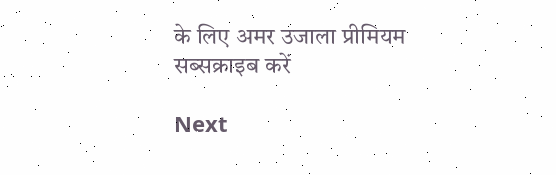के लिए अमर उजाला प्रीमियम सब्सक्राइब करें

Next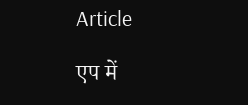Article

एप में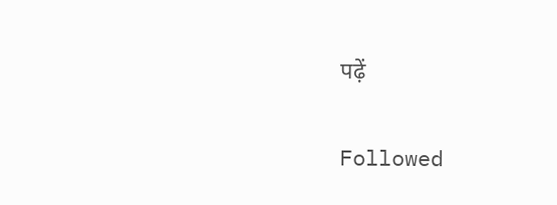पढ़ें

Followed